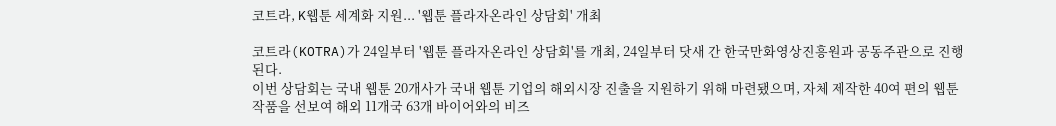코트라, K웹툰 세계화 지원... '웹툰 플라자온라인 상담회' 개최

코트라(KOTRA)가 24일부터 '웹툰 플라자온라인 상담회'를 개최, 24일부터 닷새 간 한국만화영상진흥원과 공동주관으로 진행된다.
이번 상담회는 국내 웹툰 20개사가 국내 웹툰 기업의 해외시장 진출을 지원하기 위해 마련됐으며, 자체 제작한 40여 편의 웹툰 작품을 선보여 해외 11개국 63개 바이어와의 비즈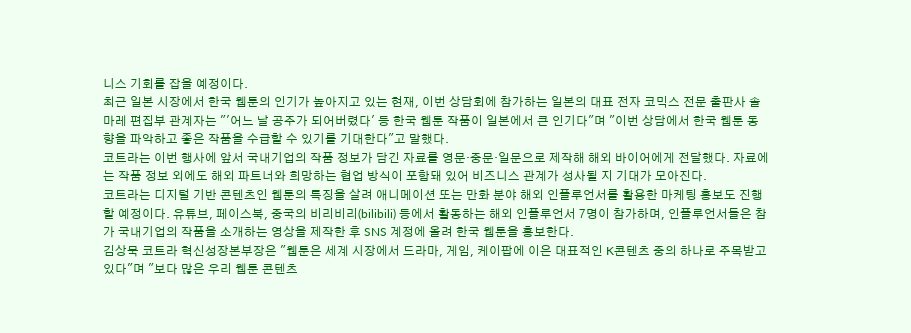니스 기회를 잡을 예정이다.
최근 일본 시장에서 한국 웹툰의 인기가 높아지고 있는 현재, 이번 상담회에 참가하는 일본의 대표 전자 코믹스 전문 출판사 솔마레 편집부 관계자는 "'어느 날 공주가 되어버렸다' 등 한국 웹툰 작품이 일본에서 큰 인기다"며 "이번 상담에서 한국 웹툰 동향을 파악하고 좋은 작품을 수급할 수 있기를 기대한다"고 말했다.
코트라는 이번 행사에 앞서 국내기업의 작품 정보가 담긴 자료를 영문·중문·일문으로 제작해 해외 바이어에게 전달했다. 자료에는 작품 정보 외에도 해외 파트너와 희망하는 협업 방식이 포함돼 있어 비즈니스 관계가 성사될 지 기대가 모아진다.
코트라는 디지털 기반 콘텐츠인 웹툰의 특징을 살려 애니메이션 또는 만화 분야 해외 인플루언서를 활용한 마케팅 홍보도 진행할 예정이다. 유튜브, 페이스북, 중국의 비리비리(bilibili) 등에서 활동하는 해외 인플루언서 7명이 참가하며, 인플루언서들은 참가 국내기업의 작품을 소개하는 영상을 제작한 후 SNS 계정에 올려 한국 웹툰을 홍보한다.
김상묵 코트라 혁신성장본부장은 "웹툰은 세계 시장에서 드라마, 게임, 케이팝에 이은 대표적인 K콘텐츠 중의 하나로 주목받고 있다"며 "보다 많은 우리 웹툰 콘텐츠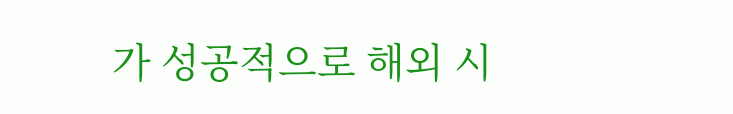가 성공적으로 해외 시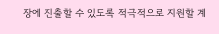장에 진출할 수 있도록 적극적으로 지원할 계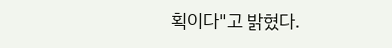획이다"고 밝혔다.